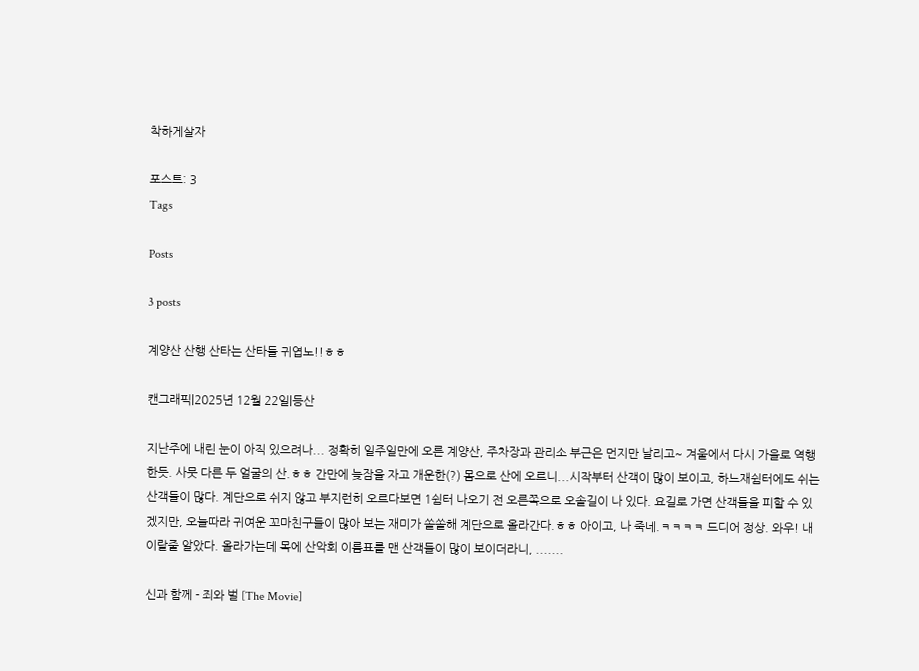착하게살자

포스트: 3
Tags

Posts

3 posts

계양산 산행 산타는 산타들 귀엽노!!ㅎㅎ

캔그래픽|2025년 12월 22일|등산

지난주에 내린 눈이 아직 있으려나... 정확히 일주일만에 오른 계양산, 주차장과 관리소 부근은 먼지만 날리고~ 겨울에서 다시 가을로 역행한듯. 사뭇 다른 두 얼굴의 산.ㅎㅎ 간만에 늦잠을 자고 개운한(?) 몸으로 산에 오르니...시작부터 산객이 많이 보이고, 하느재쉼터에도 쉬는 산객들이 많다. 계단으로 쉬지 않고 부지런히 오르다보면 1쉼터 나오기 전 오른쪽으로 오솔길이 나 있다. 요길로 가면 산객들을 피할 수 있겠지만, 오늘따라 귀여운 꼬마친구들이 많아 보는 재미가 쏠쏠해 계단으로 올라간다.ㅎㅎ 아이고, 나 죽네.ㅋㅋㅋㅋ 드디어 정상. 와우! 내 이랄줄 알았다. 올라가는데 목에 산악회 이름표를 맨 산객들이 많이 보이더라니, .......

신과 함께 - 죄와 벌 [The Movie]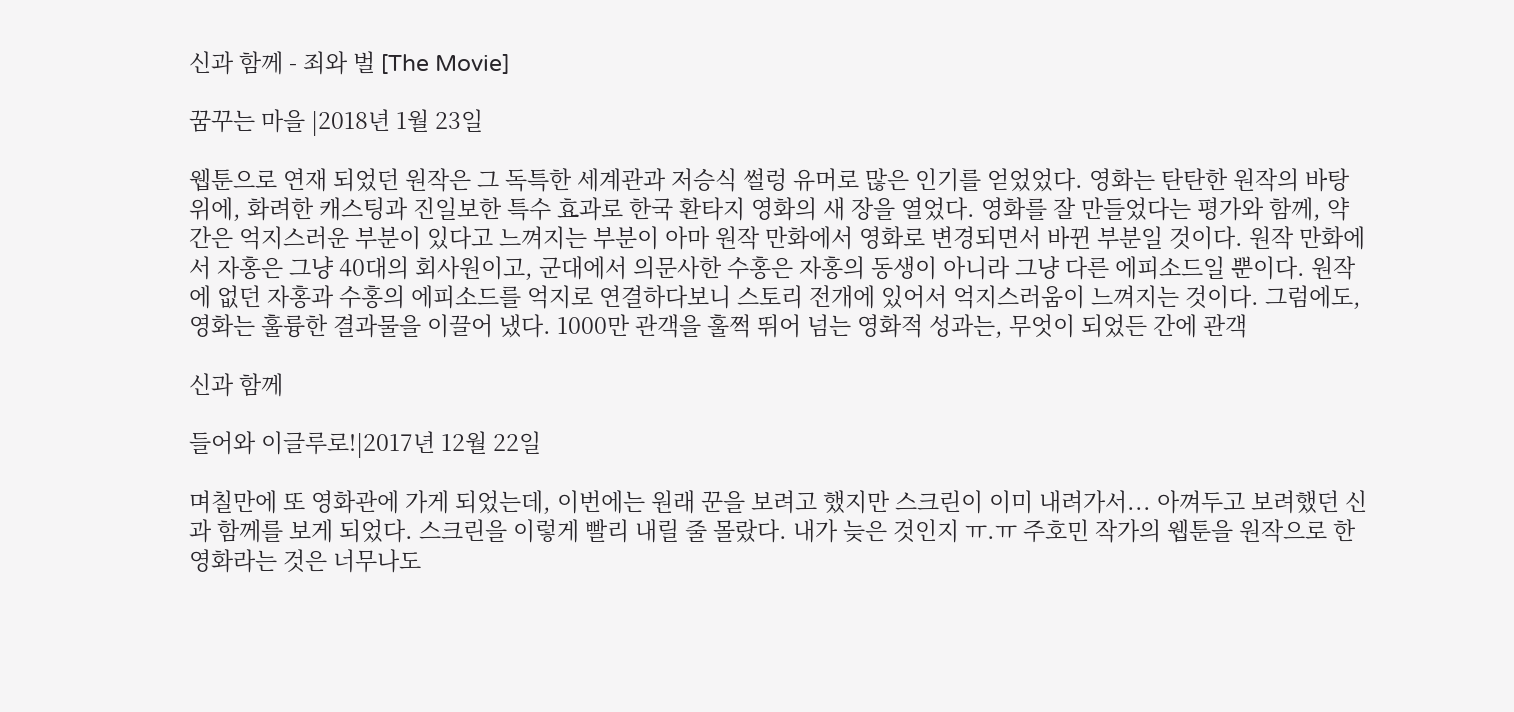신과 함께 - 죄와 벌 [The Movie]

꿈꾸는 마을 |2018년 1월 23일

웹툰으로 연재 되었던 원작은 그 독특한 세계관과 저승식 썰렁 유머로 많은 인기를 얻었었다. 영화는 탄탄한 원작의 바탕 위에, 화려한 캐스팅과 진일보한 특수 효과로 한국 환타지 영화의 새 장을 열었다. 영화를 잘 만들었다는 평가와 함께, 약간은 억지스러운 부분이 있다고 느껴지는 부분이 아마 원작 만화에서 영화로 변경되면서 바뀐 부분일 것이다. 원작 만화에서 자홍은 그냥 40대의 회사원이고, 군대에서 의문사한 수홍은 자홍의 동생이 아니라 그냥 다른 에피소드일 뿐이다. 원작에 없던 자홍과 수홍의 에피소드를 억지로 연결하다보니 스토리 전개에 있어서 억지스러움이 느껴지는 것이다. 그럼에도, 영화는 훌륭한 결과물을 이끌어 냈다. 1000만 관객을 훌쩍 뛰어 넘는 영화적 성과는, 무엇이 되었든 간에 관객

신과 함께

들어와 이글루로!|2017년 12월 22일

며칠만에 또 영화관에 가게 되었는데, 이번에는 원래 꾼을 보려고 했지만 스크린이 이미 내려가서... 아껴두고 보려했던 신과 함께를 보게 되었다. 스크린을 이렇게 빨리 내릴 줄 몰랐다. 내가 늦은 것인지 ㅠ.ㅠ 주호민 작가의 웹툰을 원작으로 한 영화라는 것은 너무나도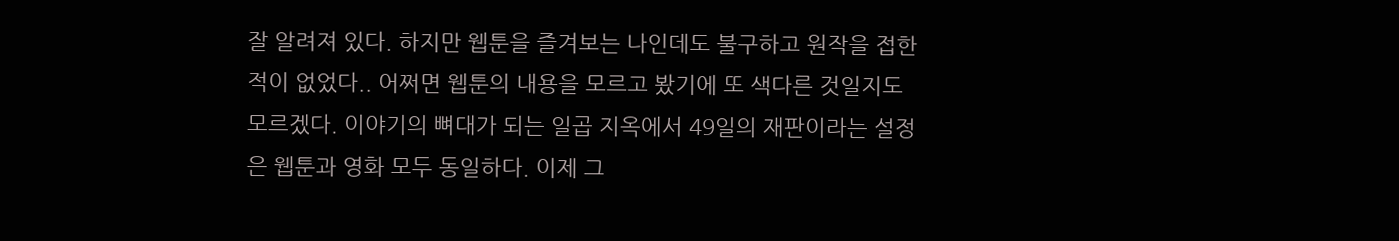잘 알려져 있다. 하지만 웹툰을 즐겨보는 나인데도 불구하고 원작을 접한 적이 없었다.. 어쩌면 웹툰의 내용을 모르고 봤기에 또 색다른 것일지도 모르겠다. 이야기의 뼈대가 되는 일곱 지옥에서 49일의 재판이라는 설정은 웹툰과 영화 모두 동일하다. 이제 그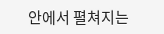안에서 펼쳐지는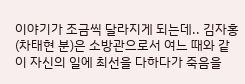이야기가 조금씩 달라지게 되는데.. 김자홍(차태현 분)은 소방관으로서 여느 때와 같이 자신의 일에 최선을 다하다가 죽음을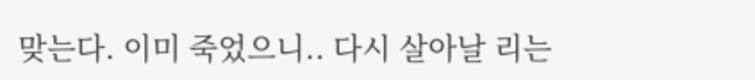맞는다. 이미 죽었으니.. 다시 살아날 리는